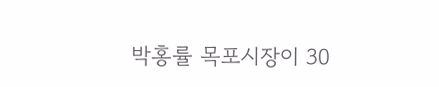박홍률 목포시장이 30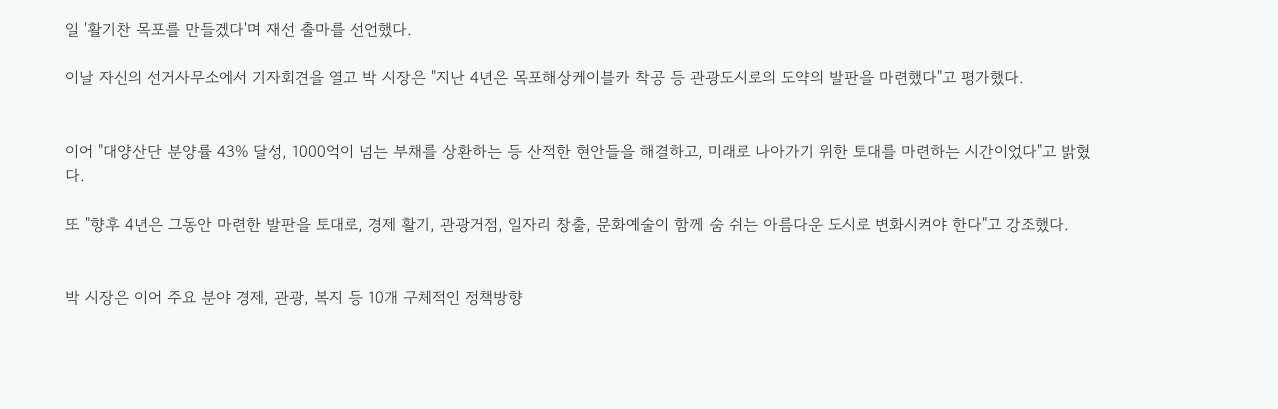일 '활기찬 목포를 만들겠다'며 재선 출마를 선언했다.

이날 자신의 선거사무소에서 기자회견을 열고 박 시장은 "지난 4년은 목포해상케이블카 착공 등 관광도시로의 도약의 발판을 마련했다"고 평가했다.


이어 "대양산단 분양률 43% 달성, 1000억이 넘는 부채를 상환하는 등 산적한 현안들을 해결하고, 미래로 나아가기 위한 토대를 마련하는 시간이었다"고 밝혔다.

또 "향후 4년은 그동안 마련한 발판을 토대로, 경제 활기, 관광거점, 일자리 창출, 문화예술이 함께 숨 쉬는 아름다운 도시로 변화시켜야 한다"고 강조했다.


박 시장은 이어 주요 분야 경제, 관광, 복지 등 10개 구체적인 정책방향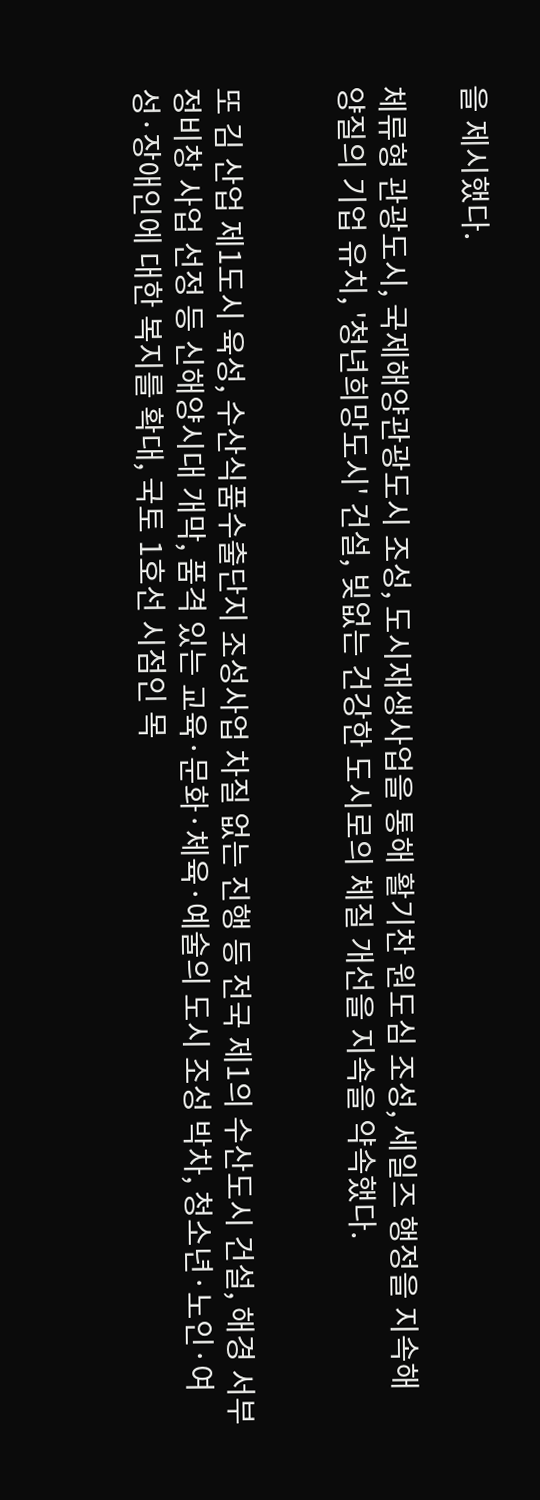을 제시했다.

체류형 관광도시, 국제해양관광도시 조성, 도시재생사업을 통해 활기찬 원도심 조성, 세일즈 행정을 지속해 양질의 기업 유치, '청년희망도시' 건설, 빚없는 건강한 도시로의 체질 개선을 지속을 약속했다.


또 김 산업 제1도시 육성, 수산식품수출단지 조성사업 차질 없는 진행 등 전국 제1의 수산도시 건설, 해경 서부 정비창 사업 선정 등 신해양시대 개막, 품격 있는 교육·문화·체육·예술의 도시 조성 박차, 청소년·노인·여성·장애인에 대한 복지를 확대, 국토 1호선 시점인 목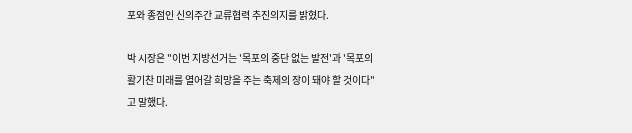포와 종점인 신의주간 교류협력 추진의지를 밝혔다.

박 시장은 "이번 지방선거는 '목포의 중단 없는 발전'과 '목포의 활기찬 미래를 열어갈 희망을 주는 축제의 장이 돼야 할 것이다"고 말했다.